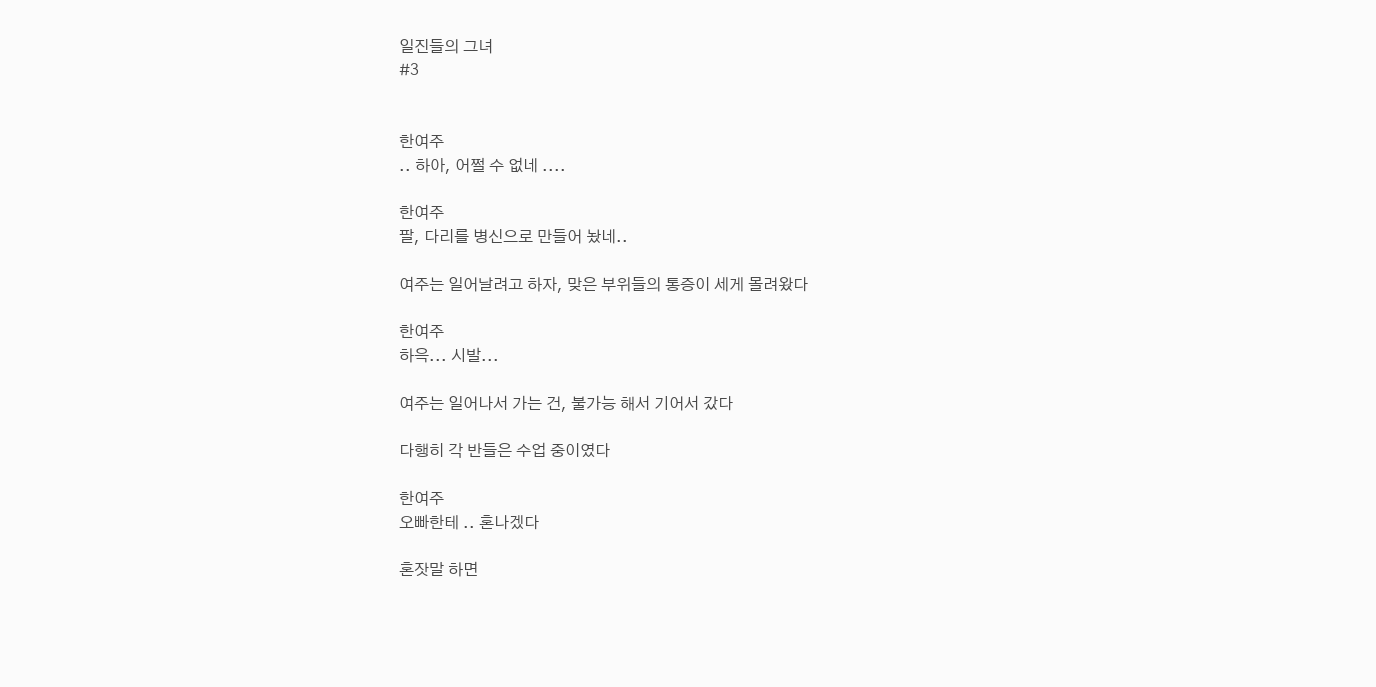일진들의 그녀
#3


한여주
.. 하아, 어쩔 수 없네 ....

한여주
팔, 다리를 병신으로 만들어 놨네..

여주는 일어날려고 하자, 맞은 부위들의 통증이 세게 몰려왔다

한여주
하윽... 시발...

여주는 일어나서 가는 건, 불가능 해서 기어서 갔다

다행히 각 반들은 수업 중이였다

한여주
오빠한테 .. 혼나겠다

혼잣말 하면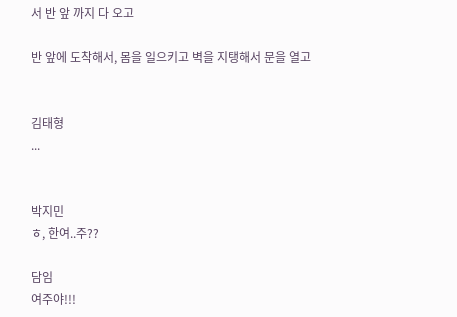서 반 앞 까지 다 오고

반 앞에 도착해서, 몸을 일으키고 벽을 지탱해서 문을 열고


김태형
...


박지민
ㅎ, 한여..주??

담임
여주야!!!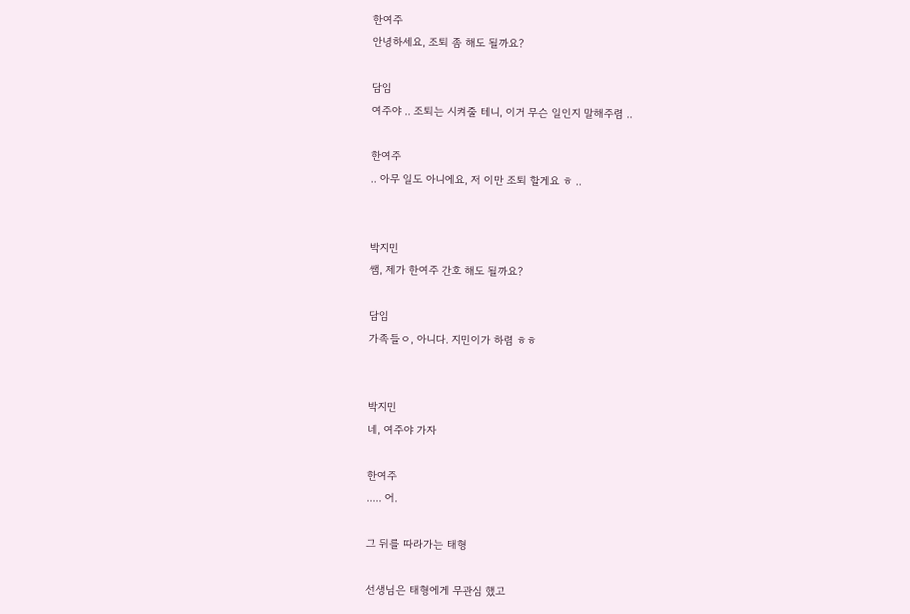한여주
안녕하세요, 조퇴 좀 해도 될까요?

담임
여주야 .. 조퇴는 시켜줄 테니, 이거 무슨 일인지 말해주렴 ..

한여주
.. 아무 일도 아니에요, 저 이만 조퇴 할게요 ㅎ ..


박지민
쌤, 제가 한여주 간호 해도 될까요?

담임
가족들ㅇ, 아니다. 지민이가 하렴 ㅎㅎ


박지민
네, 여주야 가자

한여주
..... 어.

그 뒤를 따라가는 태형

선생님은 태형에게 무관심 했고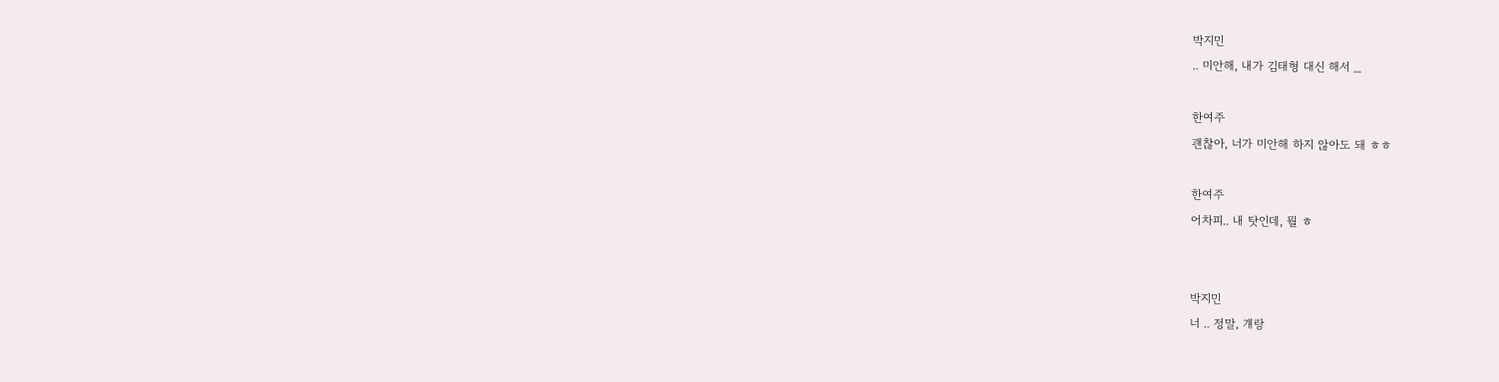박지민
.. 미안해, 내가 김태형 대신 해서 _

한여주
괜찮아, 너가 미안해 하지 않아도 돼 ㅎㅎ

한여주
어차피.. 내 탓인데, 뭘 ㅎ


박지민
너 .. 정말, 걔랑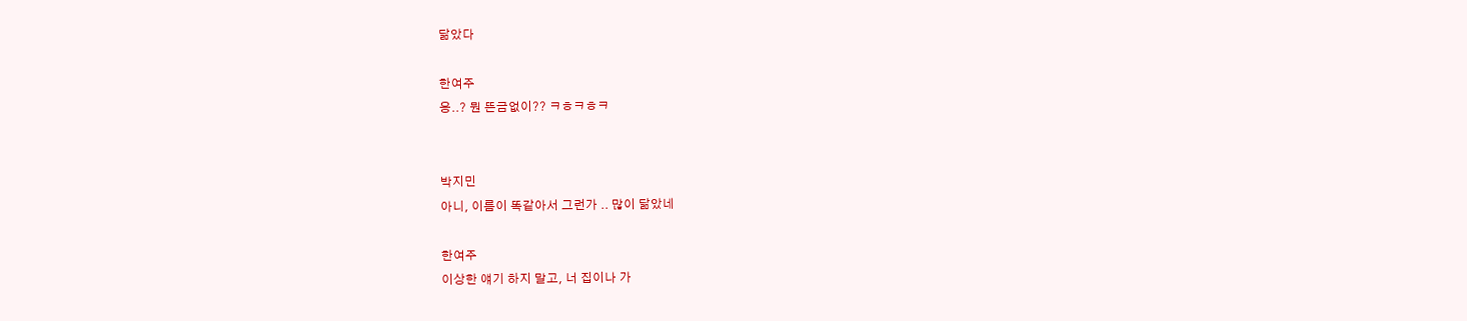닮았다

한여주
응..? 뭔 뜬금없이?? ㅋㅎㅋㅎㅋ


박지민
아니, 이름이 똑같아서 그런가 .. 많이 닮았네

한여주
이상한 얘기 하지 말고, 너 집이나 가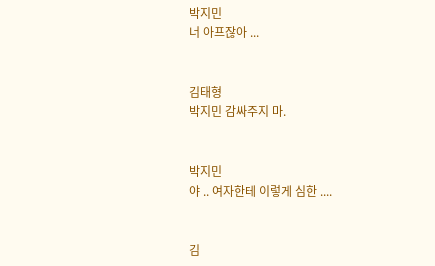박지민
너 아프잖아 ...


김태형
박지민 감싸주지 마.


박지민
야 .. 여자한테 이렇게 심한 ....


김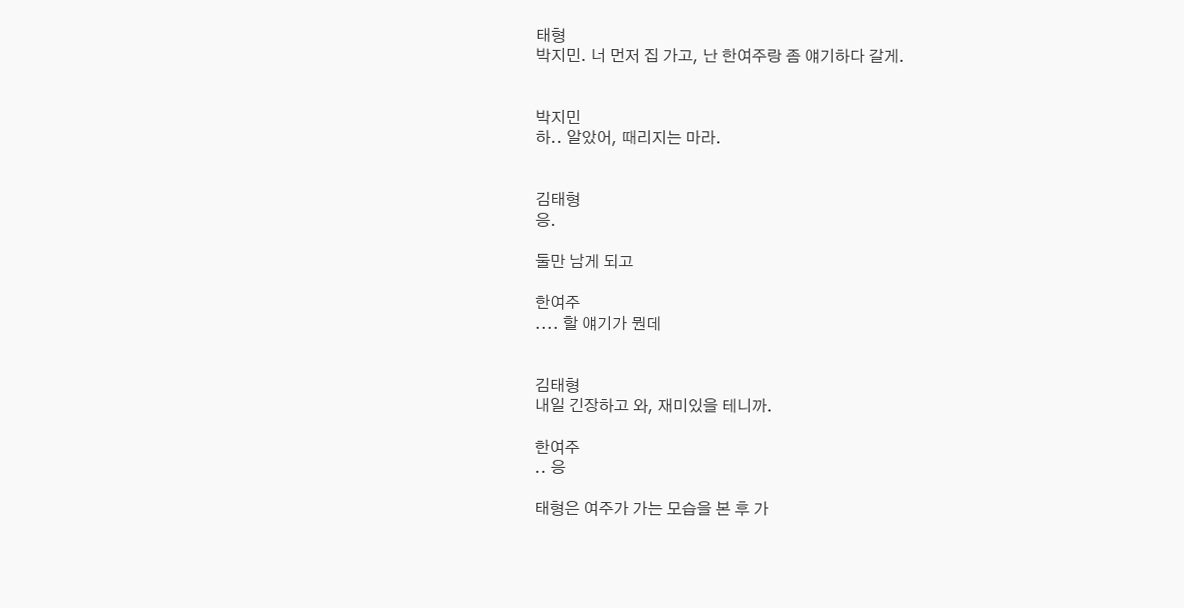태형
박지민. 너 먼저 집 가고, 난 한여주랑 좀 얘기하다 갈게.


박지민
하.. 알았어, 때리지는 마라.


김태형
응.

둘만 남게 되고

한여주
.... 할 얘기가 뭔데


김태형
내일 긴장하고 와, 재미있을 테니까.

한여주
.. 응

태형은 여주가 가는 모습을 본 후 가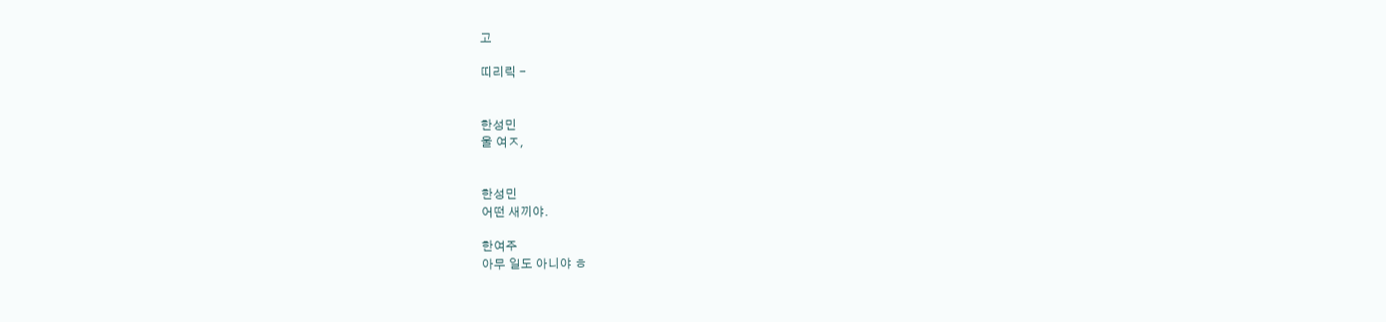고

띠리릭 -


한성민
울 여ㅈ,


한성민
어떤 새끼야.

한여주
아무 일도 아니야 ㅎ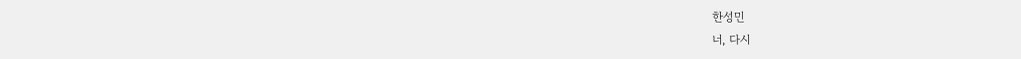한성민
너, 다시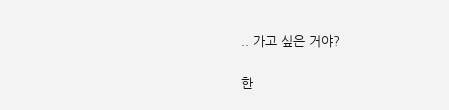.. 가고 싶은 거야?

한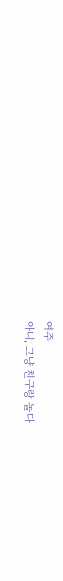여주
아니, 그냥 친구랑 놀다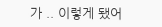가 .. 이렇게 됐어